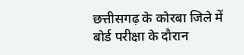छत्तीसगढ़ के कोरबा जिले में बोर्ड परीक्षा के दौरान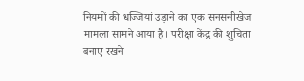नियमों की धज्जियां उड़ाने का एक सनसनीखेज मामला सामने आया है। परीक्षा केंद्र की शुचिता बनाए रखने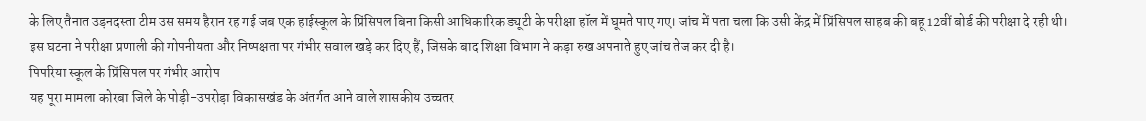के लिए तैनात उड़नदस्ता टीम उस समय हैरान रह गई जब एक हाईस्कूल के प्रिंसिपल बिना किसी आधिकारिक ड्यूटी के परीक्षा हॉल में घूमते पाए गए। जांच में पता चला कि उसी केंद्र में प्रिंसिपल साहब की बहू 12वीं बोर्ड की परीक्षा दे रही थी। इस घटना ने परीक्षा प्रणाली की गोपनीयता और निष्पक्षता पर गंभीर सवाल खड़े कर दिए हैं, जिसके बाद शिक्षा विभाग ने कड़ा रुख अपनाते हुए जांच तेज कर दी है।
पिपरिया स्कूल के प्रिंसिपल पर गंभीर आरोप
यह पूरा मामला कोरबा जिले के पोड़ी-उपरोड़ा विकासखंड के अंतर्गत आने वाले शासकीय उच्चतर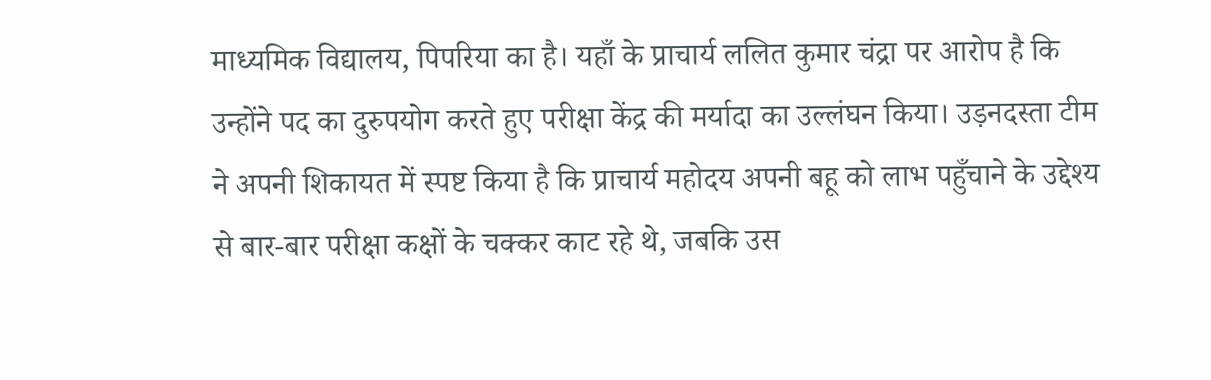माध्यमिक विद्यालय, पिपरिया का है। यहाँ के प्राचार्य ललित कुमार चंद्रा पर आरोप है कि उन्होंने पद का दुरुपयोग करते हुए परीक्षा केंद्र की मर्यादा का उल्लंघन किया। उड़नदस्ता टीम ने अपनी शिकायत में स्पष्ट किया है कि प्राचार्य महोदय अपनी बहू को लाभ पहुँचाने के उद्देश्य से बार-बार परीक्षा कक्षों के चक्कर काट रहे थे, जबकि उस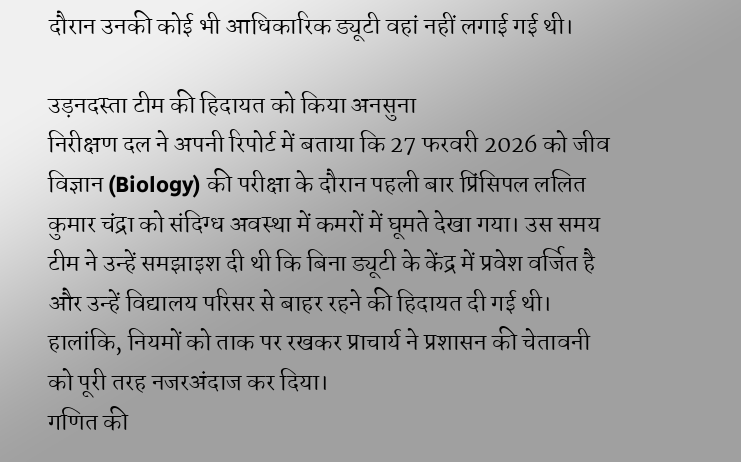दौरान उनकी कोई भी आधिकारिक ड्यूटी वहां नहीं लगाई गई थी।

उड़नदस्ता टीम की हिदायत को किया अनसुना
निरीक्षण दल ने अपनी रिपोर्ट में बताया कि 27 फरवरी 2026 को जीव विज्ञान (Biology) की परीक्षा के दौरान पहली बार प्रिंसिपल ललित कुमार चंद्रा को संदिग्ध अवस्था में कमरों में घूमते देखा गया। उस समय टीम ने उन्हें समझाइश दी थी कि बिना ड्यूटी के केंद्र में प्रवेश वर्जित है और उन्हें विद्यालय परिसर से बाहर रहने की हिदायत दी गई थी। हालांकि, नियमों को ताक पर रखकर प्राचार्य ने प्रशासन की चेतावनी को पूरी तरह नजरअंदाज कर दिया।
गणित की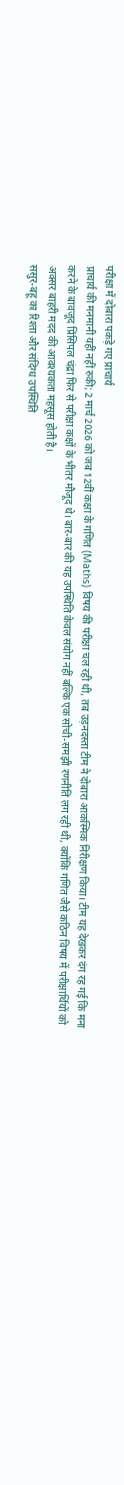परीक्षा में दोबारा पकड़े गए प्राचार्य
प्राचार्य की मनमानी यहीं नहीं रुकी; 2 मार्च 2026 को जब 12वीं कक्षा के गणित (Maths) विषय की परीक्षा चल रही थी, तब उड़नदस्ता टीम ने दोबारा आकस्मिक निरीक्षण किया। टीम यह देखकर दंग रह गई कि मना करने के बावजूद प्रिंसिपल चंद्रा फिर से परीक्षा कक्षों के भीतर मौजूद थे। बार-बार की यह उपस्थिति केवल संयोग नहीं बल्कि एक सोची-समझी रणनीति लग रही थी, क्योंकि गणित जैसे कठिन विषय में परीक्षार्थियों को अक्सर बाहरी मदद की आवश्यकता महसूस होती है।
ससुर-बहू का रिश्ता और संदिग्ध उपस्थिति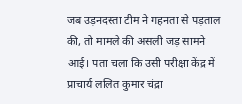जब उड़नदस्ता टीम ने गहनता से पड़ताल की, तो मामले की असली जड़ सामने आई। पता चला कि उसी परीक्षा केंद्र में प्राचार्य ललित कुमार चंद्रा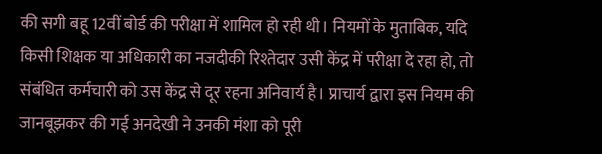की सगी बहू 12वीं बोर्ड की परीक्षा में शामिल हो रही थी। नियमों के मुताबिक, यदि किसी शिक्षक या अधिकारी का नजदीकी रिश्तेदार उसी केंद्र में परीक्षा दे रहा हो, तो संबंधित कर्मचारी को उस केंद्र से दूर रहना अनिवार्य है। प्राचार्य द्वारा इस नियम की जानबूझकर की गई अनदेखी ने उनकी मंशा को पूरी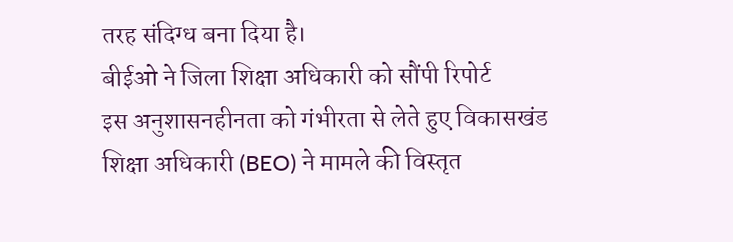तरह संदिग्ध बना दिया है।
बीईओ ने जिला शिक्षा अधिकारी को सौंपी रिपोर्ट
इस अनुशासनहीनता को गंभीरता से लेते हुए विकासखंड शिक्षा अधिकारी (BEO) ने मामले की विस्तृत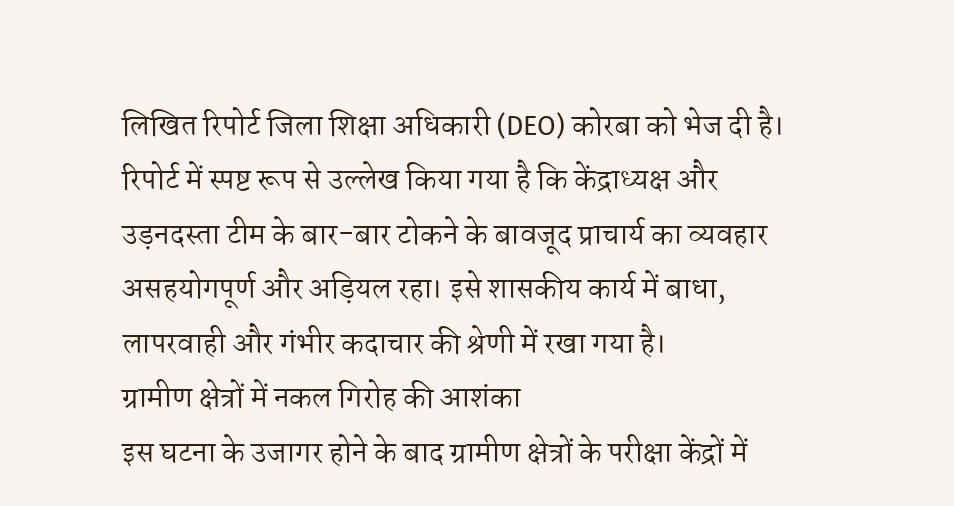लिखित रिपोर्ट जिला शिक्षा अधिकारी (DEO) कोरबा को भेज दी है। रिपोर्ट में स्पष्ट रूप से उल्लेख किया गया है कि केंद्राध्यक्ष और उड़नदस्ता टीम के बार-बार टोकने के बावजूद प्राचार्य का व्यवहार असहयोगपूर्ण और अड़ियल रहा। इसे शासकीय कार्य में बाधा, लापरवाही और गंभीर कदाचार की श्रेणी में रखा गया है।
ग्रामीण क्षेत्रों में नकल गिरोह की आशंका
इस घटना के उजागर होने के बाद ग्रामीण क्षेत्रों के परीक्षा केंद्रों में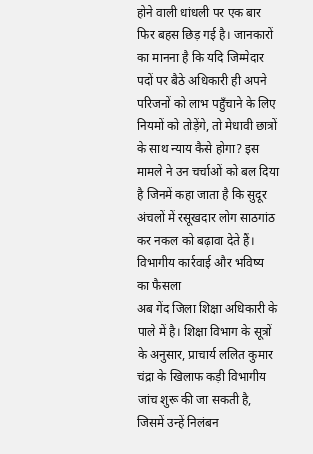होने वाली धांधली पर एक बार फिर बहस छिड़ गई है। जानकारों का मानना है कि यदि जिम्मेदार पदों पर बैठे अधिकारी ही अपने परिजनों को लाभ पहुँचाने के लिए नियमों को तोड़ेंगे, तो मेधावी छात्रों के साथ न्याय कैसे होगा? इस मामले ने उन चर्चाओं को बल दिया है जिनमें कहा जाता है कि सुदूर अंचलों में रसूखदार लोग साठगांठ कर नकल को बढ़ावा देते हैं।
विभागीय कार्रवाई और भविष्य का फैसला
अब गेंद जिला शिक्षा अधिकारी के पाले में है। शिक्षा विभाग के सूत्रों के अनुसार, प्राचार्य ललित कुमार चंद्रा के खिलाफ कड़ी विभागीय जांच शुरू की जा सकती है, जिसमें उन्हें निलंबन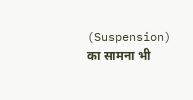(Suspension) का सामना भी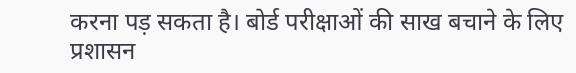करना पड़ सकता है। बोर्ड परीक्षाओं की साख बचाने के लिए प्रशासन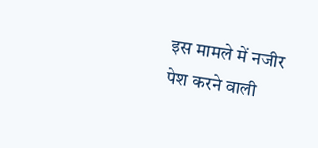इस मामले में नजीर पेश करने वाली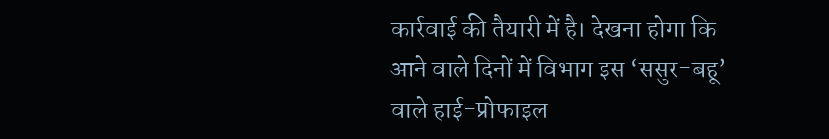कार्रवाई की तैयारी में है। देखना होगा कि आने वाले दिनों में विभाग इस ‘ससुर-बहू’ वाले हाई-प्रोफाइल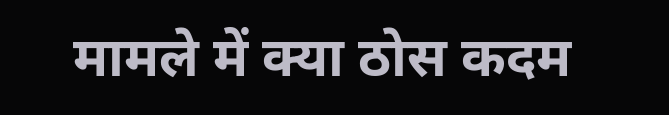मामले में क्या ठोस कदम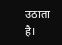उठाता है।